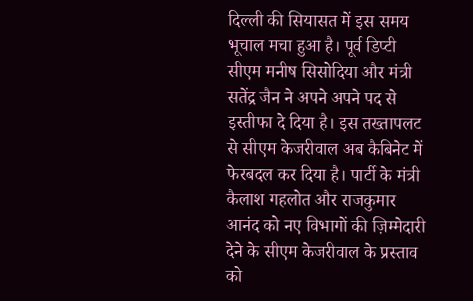दिल्ली की सियासत में इस समय भूचाल मचा हुआ है। पूर्व डिप्टी सीएम मनीष सिसोदिया और मंत्री सतेंद्र जैन ने अपने अपने पद से इस्तीफा दे दिया है। इस तख्तापलट से सीएम केजरीवाल अब कैबिनेट में फेरबदल कर दिया है। पार्टी के मंत्री कैलाश गहलोत और राजकुमार आनंद को नए विभागों की ज़िम्मेदारी देने के सीएम केजरीवाल के प्रस्ताव को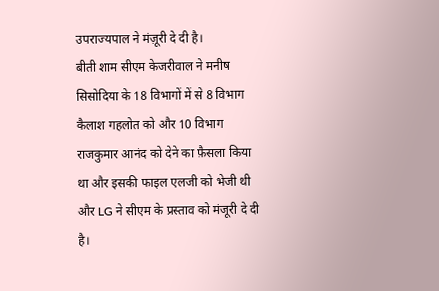उपराज्यपाल ने मंज़ूरी दे दी है।
बीती शाम सीएम केजरीवाल ने मनीष सिसोदिया के 18 विभागों में से 8 विभाग कैलाश गहलोत को और 10 विभाग राजकुमार आनंद को देने का फ़ैसला किया था और इसकी फाइल एलजी को भेजी थी और LG ने सीएम के प्रस्ताव को मंजूरी दे दी है।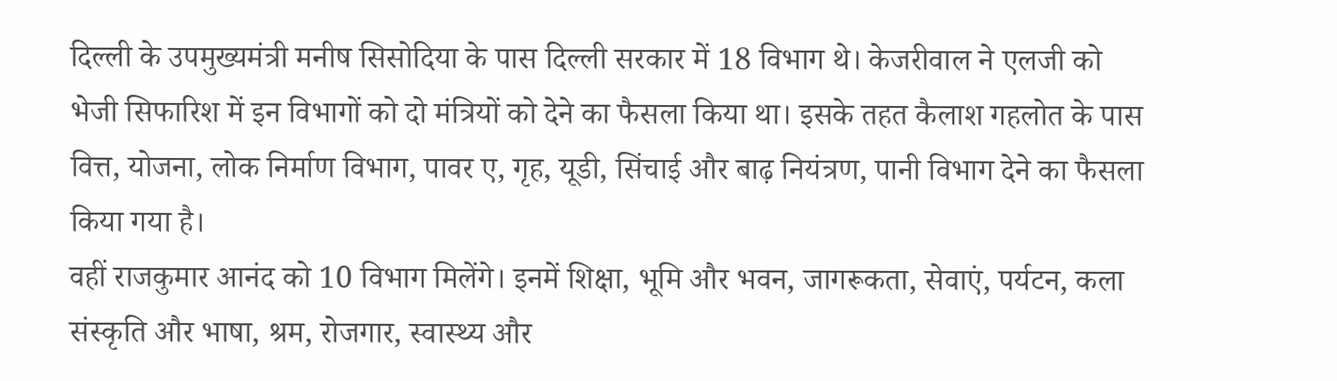दिल्ली के उपमुख्यमंत्री मनीष सिसोदिया के पास दिल्ली सरकार में 18 विभाग थे। केजरीवाल ने एलजी को भेजी सिफारिश में इन विभागों को दो मंत्रियों को देने का फैसला किया था। इसके तहत कैलाश गहलोत के पास वित्त, योजना, लोक निर्माण विभाग, पावर ए, गृह, यूडी, सिंचाई और बाढ़ नियंत्रण, पानी विभाग देने का फैसला किया गया है।
वहीं राजकुमार आनंद को 10 विभाग मिलेंगे। इनमें शिक्षा, भूमि और भवन, जागरूकता, सेवाएं, पर्यटन, कला संस्कृति और भाषा, श्रम, रोजगार, स्वास्थ्य और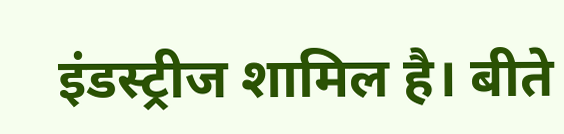इंडस्ट्रीज शामिल है। बीते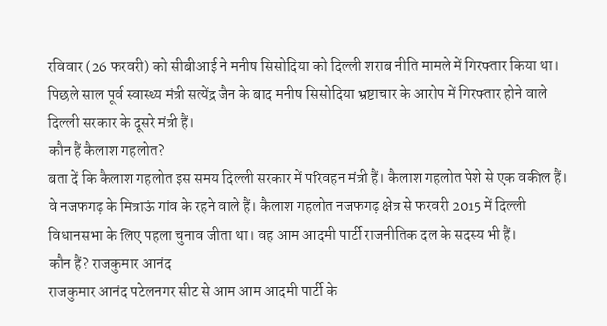रविवार (26 फरवरी) को सीबीआई ने मनीष सिसोदिया को दिल्ली शराब नीति मामले में गिरफ्तार किया था। पिछले साल पूर्व स्वास्थ्य मंत्री सत्येंद्र जैन के बाद मनीष सिसोदिया भ्रष्टाचार के आरोप में गिरफ्तार होने वाले दिल्ली सरकार के दूसरे मंत्री हैं।
कौन हैं कैलाश गहलोत?
बता दें कि कैलाश गहलोत इस समय दिल्ली सरकार में परिवहन मंत्री हैं। कैलाश गहलोत पेशे से एक वकील हैं। वे नजफगढ़ के मित्राऊं गांव के रहने वाले हैं। कैलाश गहलोत नजफगढ़ क्षेत्र से फरवरी 2015 में दिल्ली विधानसभा के लिए पहला चुनाव जीता था। वह आम आदमी पार्टी राजनीतिक दल के सदस्य भी हैं।
कौन हैं? राजकुमार आनंद
राजकुमार आनंद पटेलनगर सीट से आम आम आदमी पार्टी के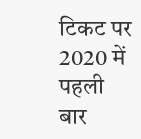टिकट पर 2020 में पहली बार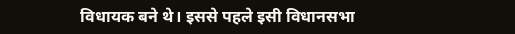विधायक बने थे। इससे पहले इसी विधानसभा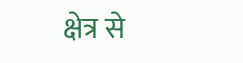क्षेत्र से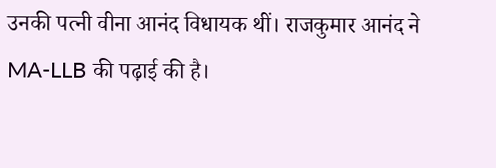उनकी पत्नी वीना आनंद विधायक थीं। राजकुमार आनंद ने MA-LLB की पढ़ाई की है।